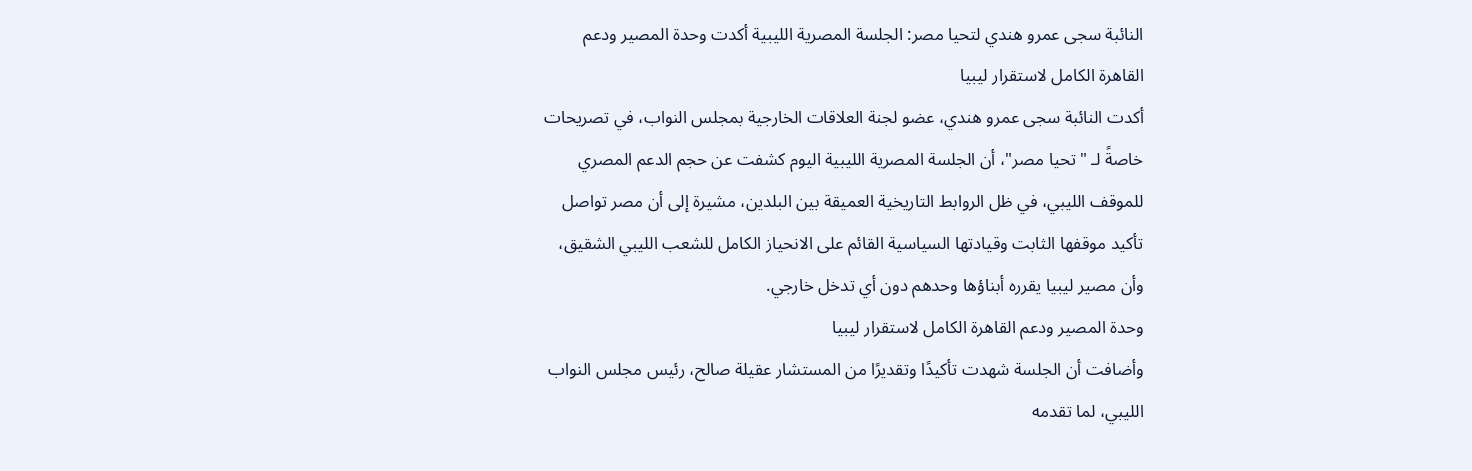النائبة سجى عمرو هندي لتحيا مصر: الجلسة المصرية الليبية أكدت وحدة المصير ودعم القاهرة الكامل لاستقرار ليبيا
أكدت النائبة سجى عمرو هندي، عضو لجنة العلاقات الخارجية بمجلس النواب، في تصريحات خاصةً لـ "تحيا مصر"، أن الجلسة المصرية الليبية اليوم كشفت عن حجم الدعم المصري للموقف الليبي، في ظل الروابط التاريخية العميقة بين البلدين، مشيرة إلى أن مصر تواصل تأكيد موقفها الثابت وقيادتها السياسية القائم على الانحياز الكامل للشعب الليبي الشقيق، وأن مصير ليبيا يقرره أبناؤها وحدهم دون أي تدخل خارجي.
وحدة المصير ودعم القاهرة الكامل لاستقرار ليبيا
وأضافت أن الجلسة شهدت تأكيدًا وتقديرًا من المستشار عقيلة صالح، رئيس مجلس النواب الليبي، لما تقدمه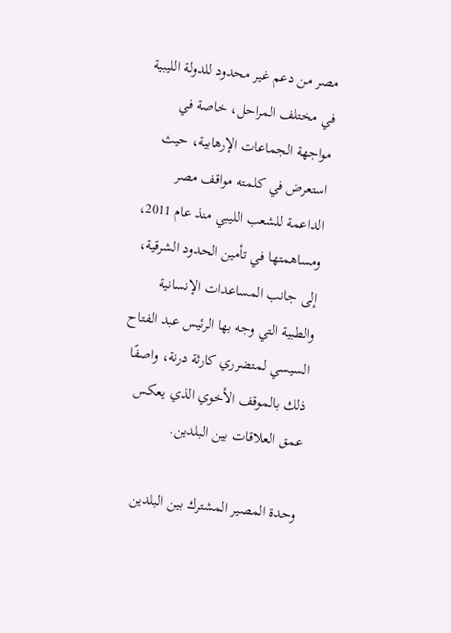مصر من دعم غير محدود للدولة الليبية في مختلف المراحل، خاصة في مواجهة الجماعات الإرهابية، حيث استعرض في كلمته مواقف مصر الداعمة للشعب الليبي منذ عام 2011، ومساهمتها في تأمين الحدود الشرقية، إلى جانب المساعدات الإنسانية والطبية التي وجه بها الرئيس عبد الفتاح السيسي لمتضرري كارثة درنة، واصفًا ذلك بالموقف الأخوي الذي يعكس عمق العلاقات بين البلدين.

وحدة المصير المشترك بين البلدين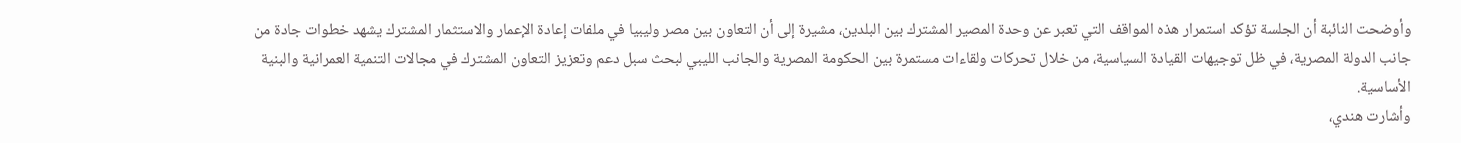وأوضحت النائبة أن الجلسة تؤكد استمرار هذه المواقف التي تعبر عن وحدة المصير المشترك بين البلدين، مشيرة إلى أن التعاون بين مصر وليبيا في ملفات إعادة الإعمار والاستثمار المشترك يشهد خطوات جادة من جانب الدولة المصرية، في ظل توجيهات القيادة السياسية، من خلال تحركات ولقاءات مستمرة بين الحكومة المصرية والجانب الليبي لبحث سبل دعم وتعزيز التعاون المشترك في مجالات التنمية العمرانية والبنية الأساسية.
وأشارت هندي،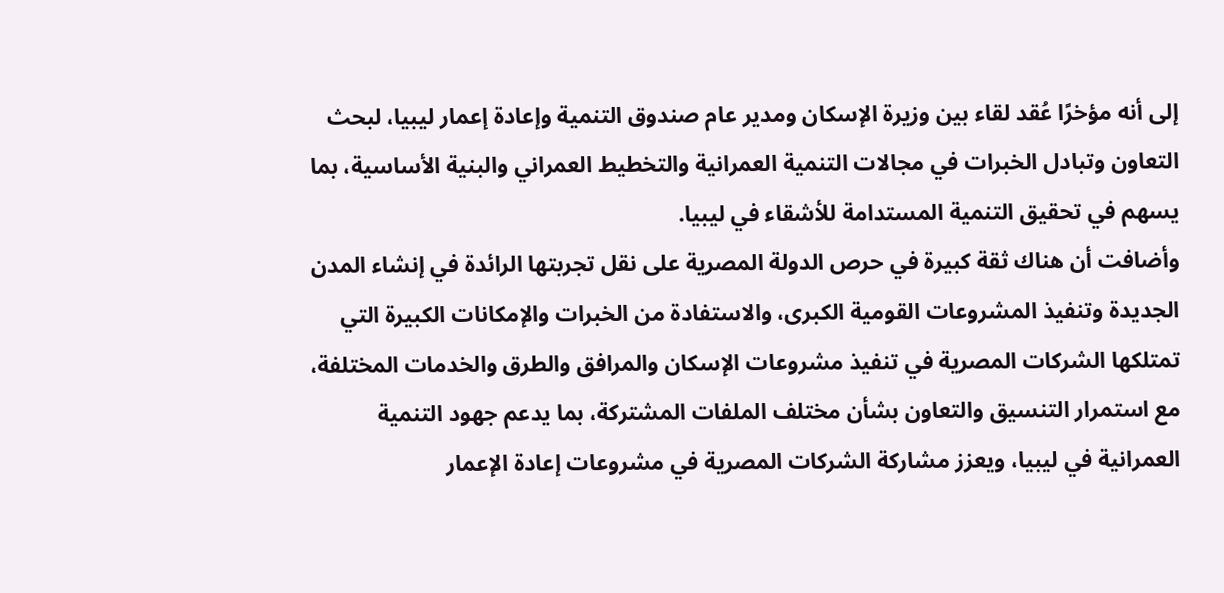إلى أنه مؤخرًا عُقد لقاء بين وزيرة الإسكان ومدير عام صندوق التنمية وإعادة إعمار ليبيا، لبحث التعاون وتبادل الخبرات في مجالات التنمية العمرانية والتخطيط العمراني والبنية الأساسية، بما يسهم في تحقيق التنمية المستدامة للأشقاء في ليبيا.
وأضافت أن هناك ثقة كبيرة في حرص الدولة المصرية على نقل تجربتها الرائدة في إنشاء المدن الجديدة وتنفيذ المشروعات القومية الكبرى، والاستفادة من الخبرات والإمكانات الكبيرة التي تمتلكها الشركات المصرية في تنفيذ مشروعات الإسكان والمرافق والطرق والخدمات المختلفة، مع استمرار التنسيق والتعاون بشأن مختلف الملفات المشتركة، بما يدعم جهود التنمية العمرانية في ليبيا، ويعزز مشاركة الشركات المصرية في مشروعات إعادة الإعمار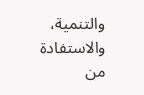والتنمية، والاستفادة من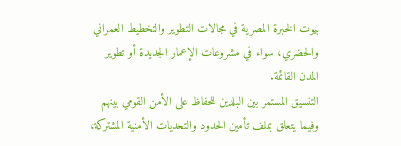بيوت الخبرة المصرية في مجالات التطوير والتخطيط العمراني والحضري، سواء في مشروعات الإعمار الجديدة أو تطوير المدن القائمة.
التنسيق المستمر بين البلدين للحفاظ على الأمن القومي بينهم
وفيما يتعلق بملف تأمين الحدود والتحديات الأمنية المشتركة،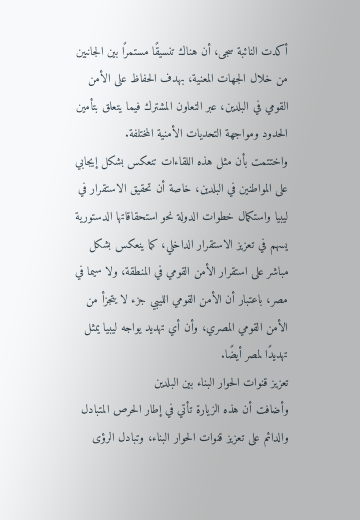أكدت النائبة سجى، أن هناك تنسيقًا مستمرًا بين الجانبين من خلال الجهات المعنية، بهدف الحفاظ على الأمن القومي في البلدين، عبر التعاون المشترك فيما يتعلق بتأمين الحدود ومواجهة التحديات الأمنية المختلفة.
واختتمت بأن مثل هذه اللقاءات تنعكس بشكل إيجابي على المواطنين في البلدين، خاصة أن تحقيق الاستقرار في ليبيا واستكمال خطوات الدولة نحو استحقاقاتها الدستورية يسهم في تعزيز الاستقرار الداخلي، كما ينعكس بشكل مباشر على استقرار الأمن القومي في المنطقة، ولا سيما في مصر، باعتبار أن الأمن القومي الليبي جزء لا يتجزأ من الأمن القومي المصري، وأن أي تهديد يواجه ليبيا يمثل تهديدًا لمصر أيضًا.
تعزيز قنوات الحوار البناء بين البلدين
وأضافت أن هذه الزيارة تأتي في إطار الحرص المتبادل والدائم على تعزيز قنوات الحوار البناء، وتبادل الرؤى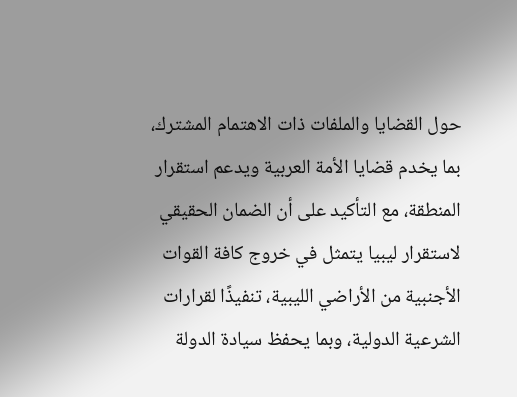حول القضايا والملفات ذات الاهتمام المشترك، بما يخدم قضايا الأمة العربية ويدعم استقرار المنطقة، مع التأكيد على أن الضمان الحقيقي لاستقرار ليبيا يتمثل في خروج كافة القوات الأجنبية من الأراضي الليبية، تنفيذًا لقرارات الشرعية الدولية، وبما يحفظ سيادة الدولة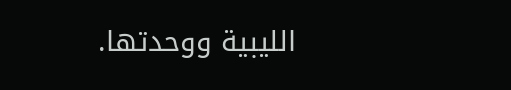الليبية ووحدتها.